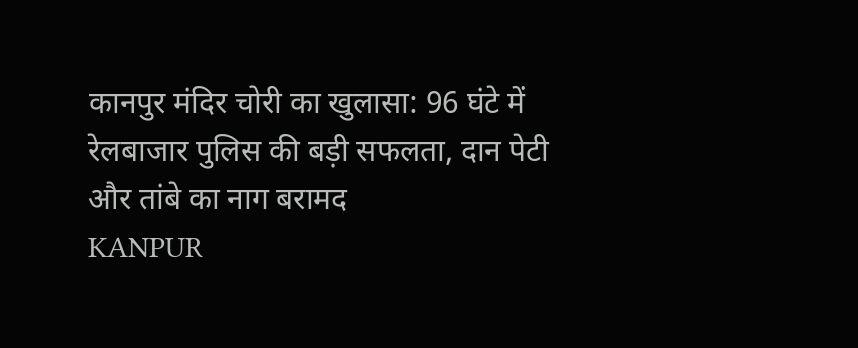कानपुर मंदिर चोरी का खुलासा: 96 घंटे में रेलबाजार पुलिस की बड़ी सफलता, दान पेटी और तांबे का नाग बरामद
KANPUR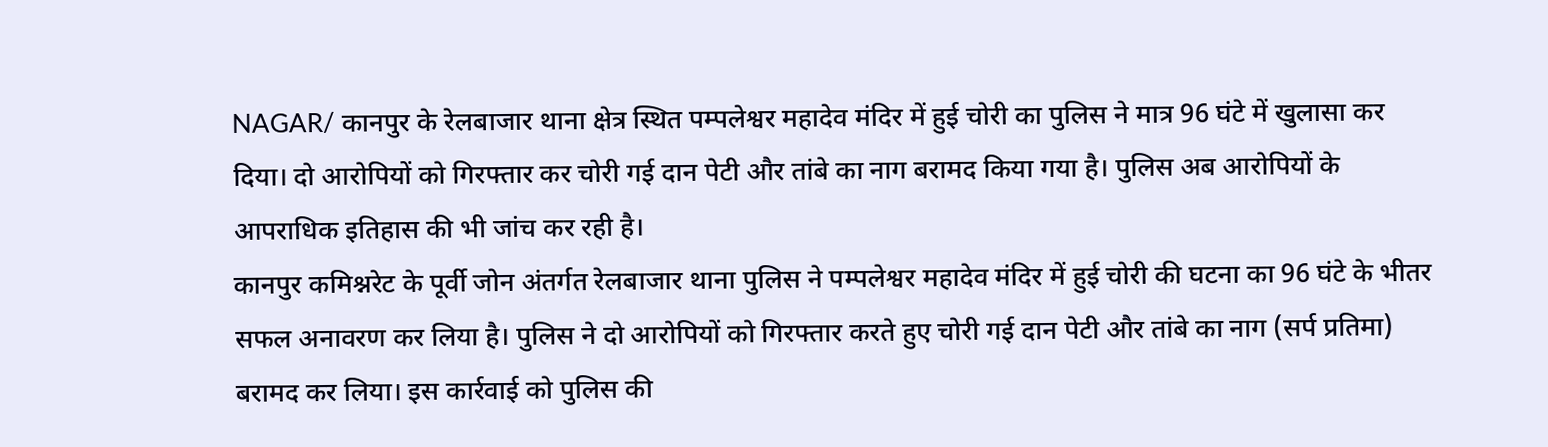NAGAR/ कानपुर के रेलबाजार थाना क्षेत्र स्थित पम्पलेश्वर महादेव मंदिर में हुई चोरी का पुलिस ने मात्र 96 घंटे में खुलासा कर दिया। दो आरोपियों को गिरफ्तार कर चोरी गई दान पेटी और तांबे का नाग बरामद किया गया है। पुलिस अब आरोपियों के आपराधिक इतिहास की भी जांच कर रही है।
कानपुर कमिश्नरेट के पूर्वी जोन अंतर्गत रेलबाजार थाना पुलिस ने पम्पलेश्वर महादेव मंदिर में हुई चोरी की घटना का 96 घंटे के भीतर सफल अनावरण कर लिया है। पुलिस ने दो आरोपियों को गिरफ्तार करते हुए चोरी गई दान पेटी और तांबे का नाग (सर्प प्रतिमा) बरामद कर लिया। इस कार्रवाई को पुलिस की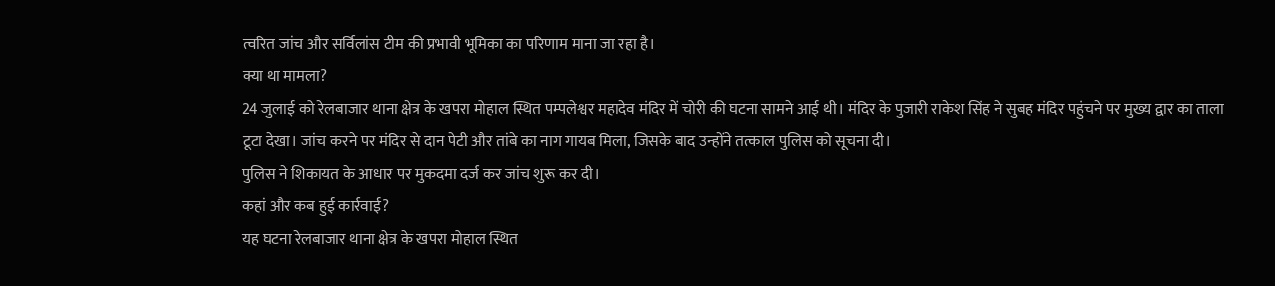त्वरित जांच और सर्विलांस टीम की प्रभावी भूमिका का परिणाम माना जा रहा है।
क्या था मामला?
24 जुलाई को रेलबाजार थाना क्षेत्र के खपरा मोहाल स्थित पम्पलेश्वर महादेव मंदिर में चोरी की घटना सामने आई थी। मंदिर के पुजारी राकेश सिंह ने सुबह मंदिर पहुंचने पर मुख्य द्वार का ताला टूटा देखा। जांच करने पर मंदिर से दान पेटी और तांबे का नाग गायब मिला, जिसके बाद उन्होंने तत्काल पुलिस को सूचना दी।
पुलिस ने शिकायत के आधार पर मुकदमा दर्ज कर जांच शुरू कर दी।
कहां और कब हुई कार्रवाई?
यह घटना रेलबाजार थाना क्षेत्र के खपरा मोहाल स्थित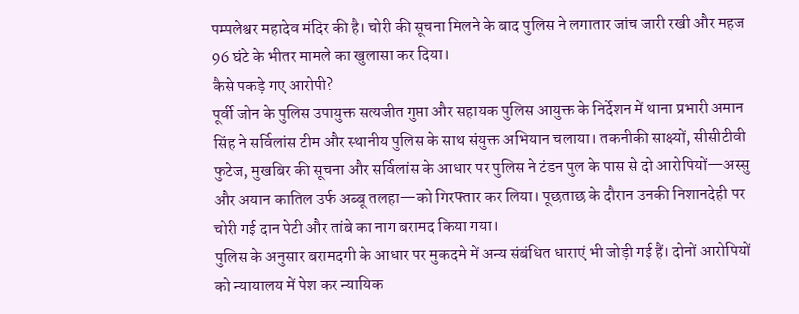पम्पलेश्वर महादेव मंदिर की है। चोरी की सूचना मिलने के बाद पुलिस ने लगातार जांच जारी रखी और महज 96 घंटे के भीतर मामले का खुलासा कर दिया।
कैसे पकड़े गए आरोपी?
पूर्वी जोन के पुलिस उपायुक्त सत्यजीत गुप्ता और सहायक पुलिस आयुक्त के निर्देशन में थाना प्रभारी अमान सिंह ने सर्विलांस टीम और स्थानीय पुलिस के साथ संयुक्त अभियान चलाया। तकनीकी साक्ष्यों, सीसीटीवी फुटेज, मुखबिर की सूचना और सर्विलांस के आधार पर पुलिस ने टंडन पुल के पास से दो आरोपियों—अस्सु और अयान कातिल उर्फ अब्बू तलहा—को गिरफ्तार कर लिया। पूछताछ के दौरान उनकी निशानदेही पर चोरी गई दान पेटी और तांबे का नाग बरामद किया गया।
पुलिस के अनुसार बरामदगी के आधार पर मुकदमे में अन्य संबंधित धाराएं भी जोड़ी गई हैं। दोनों आरोपियों को न्यायालय में पेश कर न्यायिक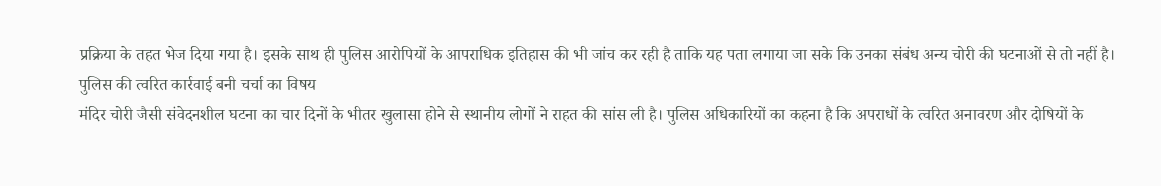प्रक्रिया के तहत भेज दिया गया है। इसके साथ ही पुलिस आरोपियों के आपराधिक इतिहास की भी जांच कर रही है ताकि यह पता लगाया जा सके कि उनका संबंध अन्य चोरी की घटनाओं से तो नहीं है।
पुलिस की त्वरित कार्रवाई बनी चर्चा का विषय
मंदिर चोरी जैसी संवेदनशील घटना का चार दिनों के भीतर खुलासा होने से स्थानीय लोगों ने राहत की सांस ली है। पुलिस अधिकारियों का कहना है कि अपराधों के त्वरित अनावरण और दोषियों के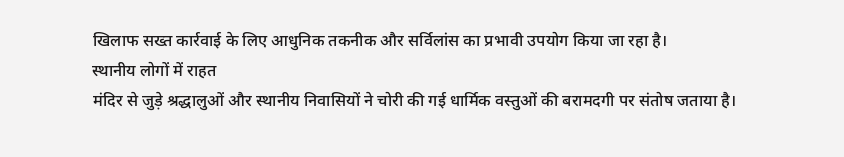खिलाफ सख्त कार्रवाई के लिए आधुनिक तकनीक और सर्विलांस का प्रभावी उपयोग किया जा रहा है।
स्थानीय लोगों में राहत
मंदिर से जुड़े श्रद्धालुओं और स्थानीय निवासियों ने चोरी की गई धार्मिक वस्तुओं की बरामदगी पर संतोष जताया है।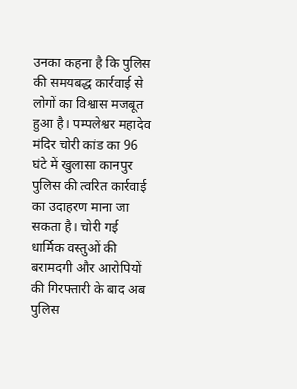उनका कहना है कि पुलिस की समयबद्ध कार्रवाई से लोगों का विश्वास मजबूत हुआ है। पम्पलेश्वर महादेव मंदिर चोरी कांड का 96 घंटे में खुलासा कानपुर पुलिस की त्वरित कार्रवाई का उदाहरण माना जा सकता है। चोरी गई धार्मिक वस्तुओं की बरामदगी और आरोपियों की गिरफ्तारी के बाद अब पुलिस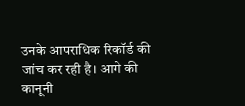उनके आपराधिक रिकॉर्ड की जांच कर रही है। आगे की कानूनी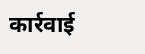कार्रवाई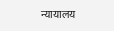न्यायालय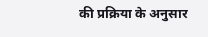की प्रक्रिया के अनुसार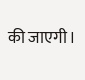की जाएगी।